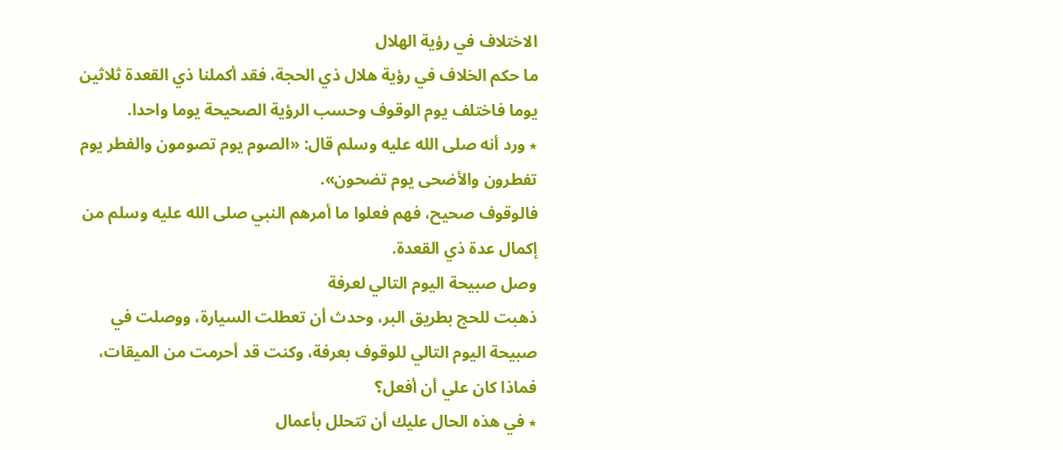الاختلاف في رؤية الهلال
ما حكم الخلاف في رؤية هلال ذي الحجة، فقد أكملنا ذي القعدة ثلاثين يوما فاختلف يوم الوقوف وحسب الرؤية الصحيحة يوما واحدا.
٭ ورد أنه صلى الله عليه وسلم قال: «الصوم يوم تصومون والفطر يوم تفطرون والأضحى يوم تضحون».
فالوقوف صحيح، فهم فعلوا ما أمرهم النبي صلى الله عليه وسلم من إكمال عدة ذي القعدة.
وصل صبيحة اليوم التالي لعرفة
ذهبت للحج بطريق البر، وحدث أن تعطلت السيارة، ووصلت في صبيحة اليوم التالي للوقوف بعرفة، وكنت قد أحرمت من الميقات، فماذا كان علي أن أفعل؟
٭ في هذه الحال عليك أن تتحلل بأعمال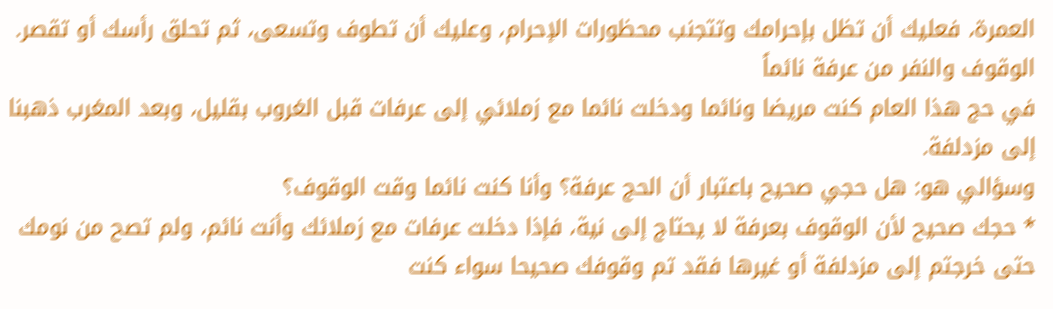العمرة، فعليك أن تظل بإحرامك وتتجنب محظورات الإحرام، وعليك أن تطوف وتسعى، ثم تحلق رأسك أو تقصر.
الوقوف والنفر من عرفة نائماً
في حج هذا العام كنت مريضا ونائما ودخلت نائما مع زملائي إلى عرفات قبل الغروب بقليل، وبعد المغرب ذهبنا إلى مزدلفة.
وسؤالي هو: هل حجي صحيح باعتبار أن الحج عرفة؟ وأنا كنت نائما وقت الوقوف؟
٭ حجك صحيح لأن الوقوف بعرفة لا يحتاج إلى نية، فإذا دخلت عرفات مع زملائك وأنت نائم، ولم تصح من نومك حتى خرجتم إلى مزدلفة أو غيرها فقد تم وقوفك صحيحا سواء كنت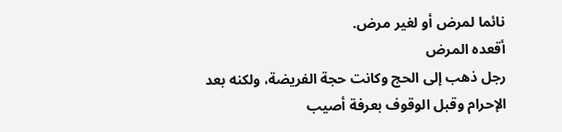نائما لمرض أو لغير مرض.
أقعده المرض
رجل ذهب إلى الحج وكانت حجة الفريضة، ولكنه بعد الإحرام وقبل الوقوف بعرفة أصيب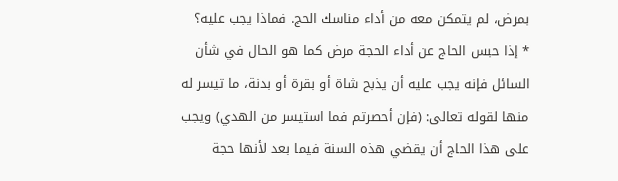بمرض، لم يتمكن معه من أداء مناسك الحج. فماذا يجب عليه؟
٭ إذا حبس الحاج عن أداء الحجة مرض كما هو الحال في شأن السائل فإنه يجب عليه أن يذبح شاة أو بقرة أو بدنة، ما تيسر له منها لقوله تعالى: (فإن أحصرتم فما استيسر من الهدي) ويجب على هذا الحاج أن يقضي هذه السنة فيما بعد لأنها حجة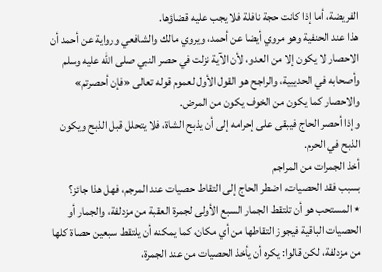الفريضة، أما إذا كانت حجة نافلة فلا يجب عليه قضاؤها.
هذا عند الحنفية وهو مروي أيضا عن أحمد، ويروي مالك والشافعي ورواية عن أحمد أن الاحصار لا يكون إلا من العدو، لأن الآية نزلت في حصر النبي صلى الله عليه وسلم وأصحابه في الحديبية، والراجح هو القول الأول لعموم قوله تعالى «فإن أحصرتم» والاحصار كما يكون من الخوف يكون من المرض.
وإذا أحصر الحاج فيبقى على إحرامه إلى أن يذبح الشاة، فلا يتحلل قبل الذبح ويكون الذبح في الحرم.
أخذ الجمرات من المراجم
بسبب فقد الحصيات، اضطر الحاج إلى التقاط حصيات عند المرجم، فهل هذا جائز؟
٭ المستحب هو أن تلتقط الجمار السبع الأولى لجمرة العقبة من مزدلفة، والجمار أو الحصيات الباقية فيجوز التقاطها من أي مكان، كما يمكنه أن يلتقط سبعين حصاة كلها من مزدلفة، لكن قالوا: يكره أن يأخذ الحصيات من عند الجمرة،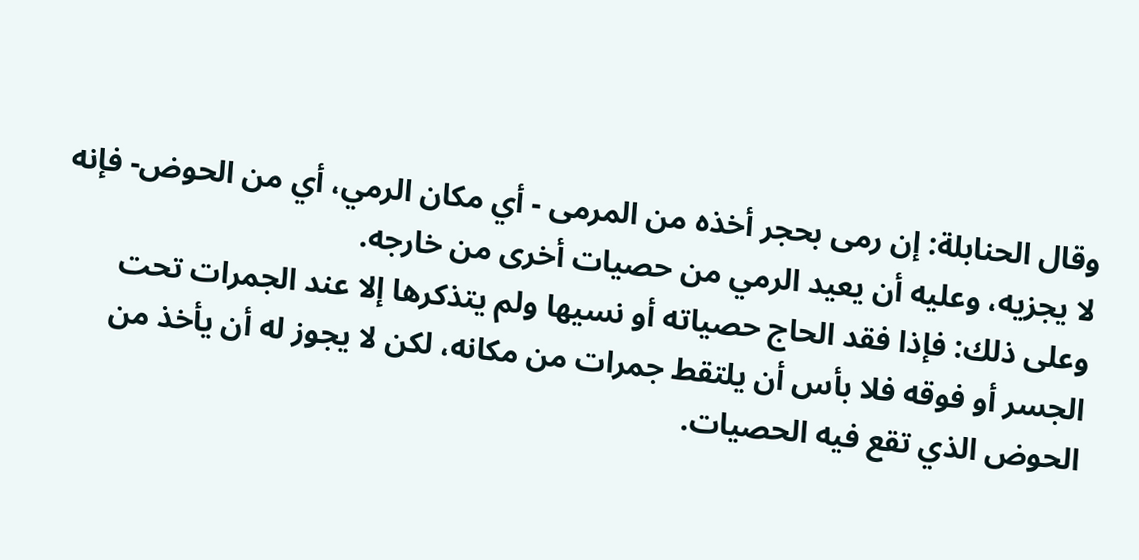وقال الحنابلة: إن رمى بحجر أخذه من المرمى - أي مكان الرمي، أي من الحوض- فإنه لا يجزيه، وعليه أن يعيد الرمي من حصيات أخرى من خارجه.
وعلى ذلك: فإذا فقد الحاج حصياته أو نسيها ولم يتذكرها إلا عند الجمرات تحت الجسر أو فوقه فلا بأس أن يلتقط جمرات من مكانه، لكن لا يجوز له أن يأخذ من الحوض الذي تقع فيه الحصيات.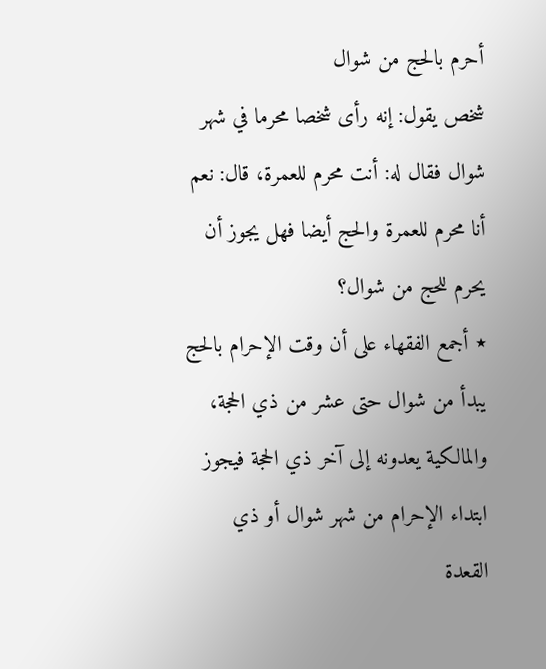أحرم بالحج من شوال
شخص يقول: إنه رأى شخصا محرما في شهر شوال فقال له: أنت محرم للعمرة، قال: نعم أنا محرم للعمرة والحج أيضا فهل يجوز أن يحرم للحج من شوال؟
٭ أجمع الفقهاء على أن وقت الإحرام بالحج يبدأ من شوال حتى عشر من ذي الحجة، والمالكية يعدونه إلى آخر ذي الحجة فيجوز ابتداء الإحرام من شهر شوال أو ذي القعدة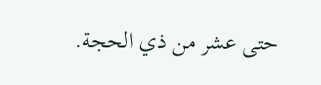حتى عشر من ذي الحجة.